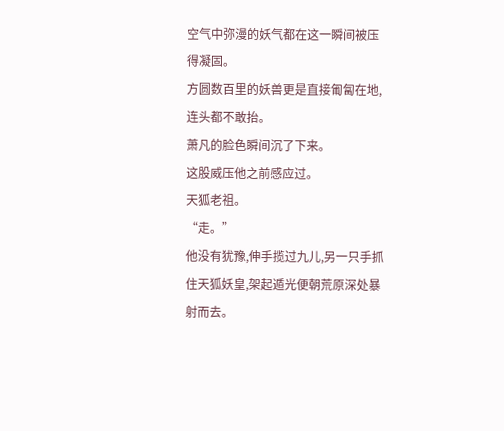空气中弥漫的妖气都在这一瞬间被压得凝固。
方圆数百里的妖兽更是直接匍匐在地,连头都不敢抬。
萧凡的脸色瞬间沉了下来。
这股威压他之前感应过。
天狐老祖。
“走。”
他没有犹豫,伸手揽过九儿,另一只手抓住天狐妖皇,架起遁光便朝荒原深处暴射而去。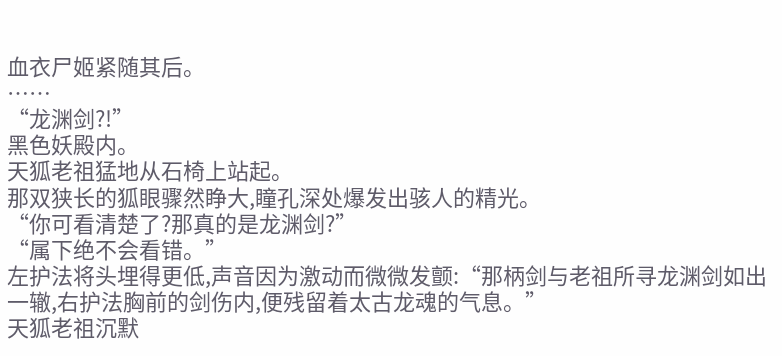血衣尸姬紧随其后。
……
“龙渊剑?!”
黑色妖殿内。
天狐老祖猛地从石椅上站起。
那双狭长的狐眼骤然睁大,瞳孔深处爆发出骇人的精光。
“你可看清楚了?那真的是龙渊剑?”
“属下绝不会看错。”
左护法将头埋得更低,声音因为激动而微微发颤:“那柄剑与老祖所寻龙渊剑如出一辙,右护法胸前的剑伤内,便残留着太古龙魂的气息。”
天狐老祖沉默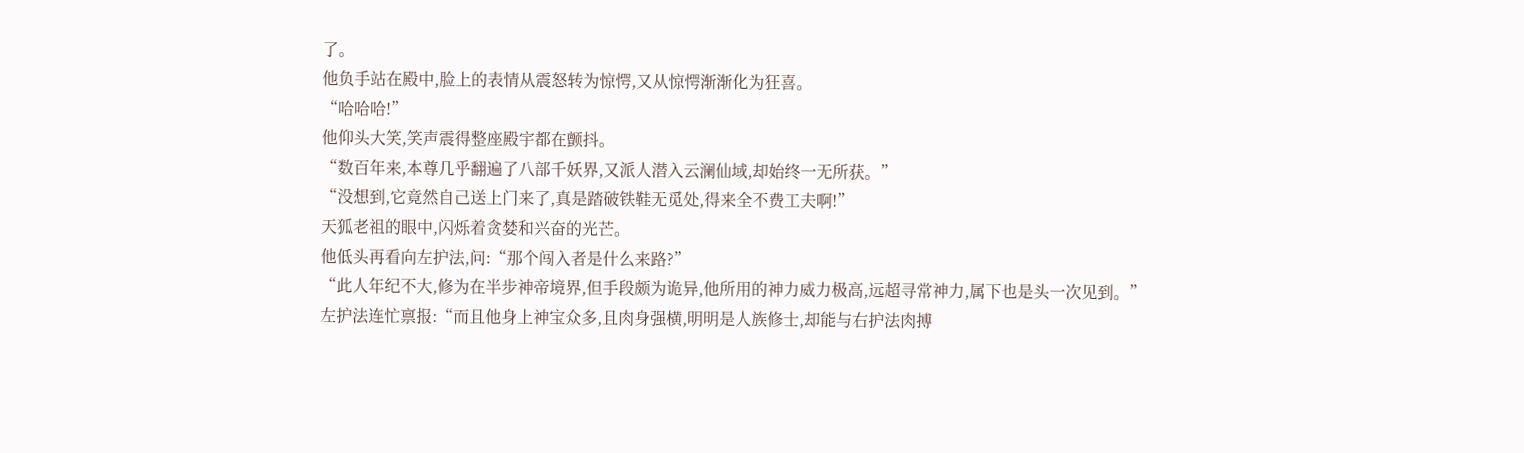了。
他负手站在殿中,脸上的表情从震怒转为惊愕,又从惊愕渐渐化为狂喜。
“哈哈哈!”
他仰头大笑,笑声震得整座殿宇都在颤抖。
“数百年来,本尊几乎翻遍了八部千妖界,又派人潜入云澜仙域,却始终一无所获。”
“没想到,它竟然自己送上门来了,真是踏破铁鞋无觅处,得来全不费工夫啊!”
天狐老祖的眼中,闪烁着贪婪和兴奋的光芒。
他低头再看向左护法,问:“那个闯入者是什么来路?”
“此人年纪不大,修为在半步神帝境界,但手段颇为诡异,他所用的神力威力极高,远超寻常神力,属下也是头一次见到。”
左护法连忙禀报:“而且他身上神宝众多,且肉身强横,明明是人族修士,却能与右护法肉搏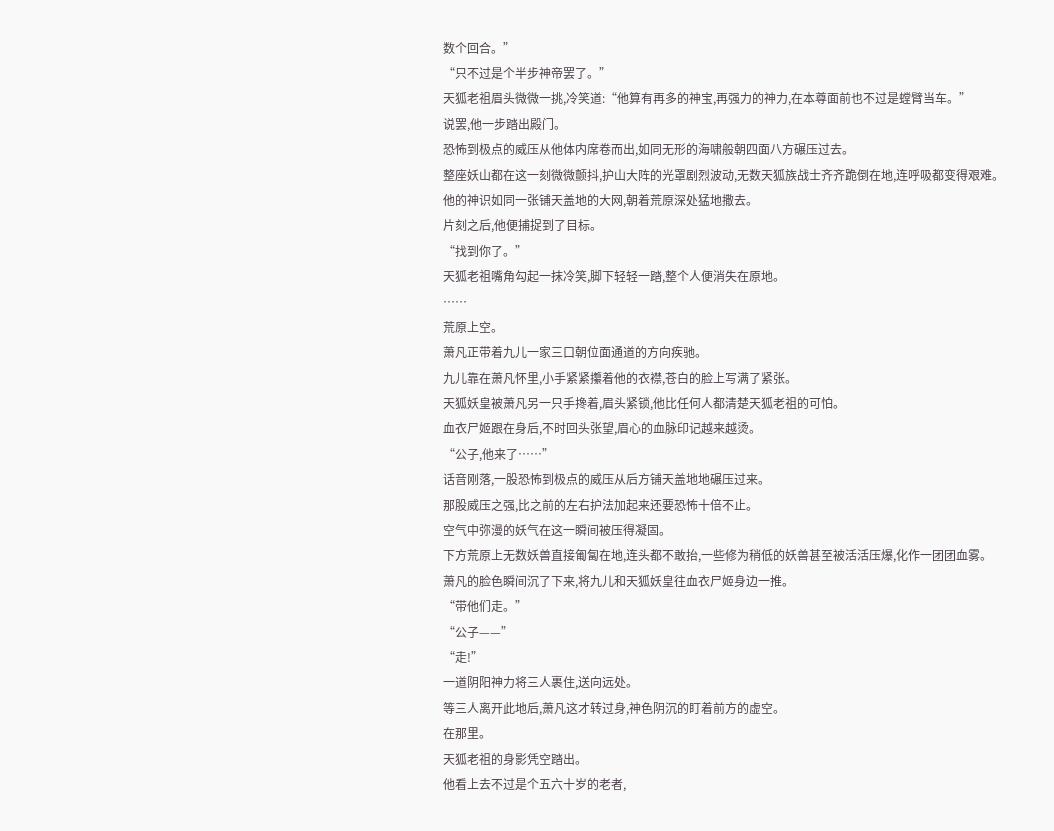数个回合。”
“只不过是个半步神帝罢了。”
天狐老祖眉头微微一挑,冷笑道:“他算有再多的神宝,再强力的神力,在本尊面前也不过是螳臂当车。”
说罢,他一步踏出殿门。
恐怖到极点的威压从他体内席卷而出,如同无形的海啸般朝四面八方碾压过去。
整座妖山都在这一刻微微颤抖,护山大阵的光罩剧烈波动,无数天狐族战士齐齐跪倒在地,连呼吸都变得艰难。
他的神识如同一张铺天盖地的大网,朝着荒原深处猛地撒去。
片刻之后,他便捕捉到了目标。
“找到你了。”
天狐老祖嘴角勾起一抹冷笑,脚下轻轻一踏,整个人便消失在原地。
……
荒原上空。
萧凡正带着九儿一家三口朝位面通道的方向疾驰。
九儿靠在萧凡怀里,小手紧紧攥着他的衣襟,苍白的脸上写满了紧张。
天狐妖皇被萧凡另一只手搀着,眉头紧锁,他比任何人都清楚天狐老祖的可怕。
血衣尸姬跟在身后,不时回头张望,眉心的血脉印记越来越烫。
“公子,他来了……”
话音刚落,一股恐怖到极点的威压从后方铺天盖地地碾压过来。
那股威压之强,比之前的左右护法加起来还要恐怖十倍不止。
空气中弥漫的妖气在这一瞬间被压得凝固。
下方荒原上无数妖兽直接匍匐在地,连头都不敢抬,一些修为稍低的妖兽甚至被活活压爆,化作一团团血雾。
萧凡的脸色瞬间沉了下来,将九儿和天狐妖皇往血衣尸姬身边一推。
“带他们走。”
“公子——”
“走!”
一道阴阳神力将三人裹住,送向远处。
等三人离开此地后,萧凡这才转过身,神色阴沉的盯着前方的虚空。
在那里。
天狐老祖的身影凭空踏出。
他看上去不过是个五六十岁的老者,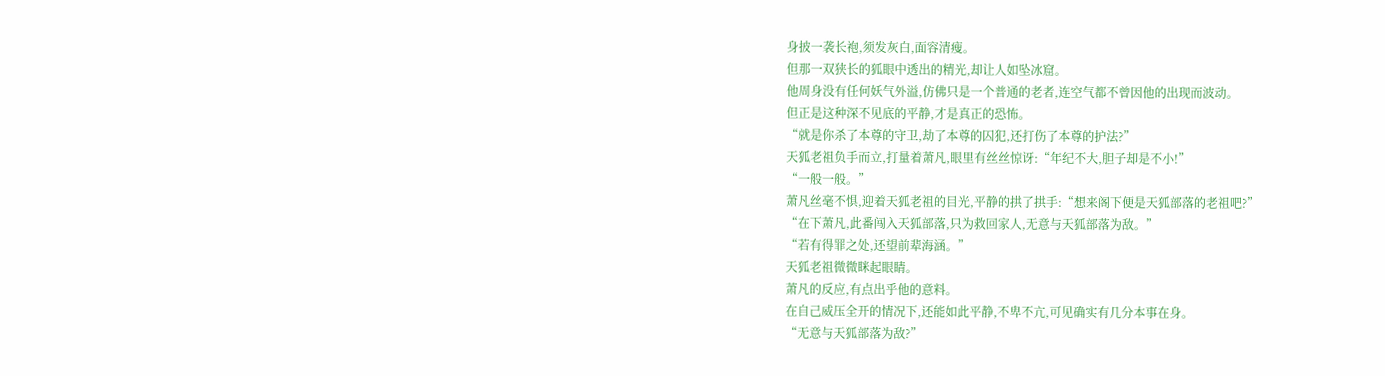身披一袭长袍,须发灰白,面容清瘦。
但那一双狭长的狐眼中透出的精光,却让人如坠冰窟。
他周身没有任何妖气外溢,仿佛只是一个普通的老者,连空气都不曾因他的出现而波动。
但正是这种深不见底的平静,才是真正的恐怖。
“就是你杀了本尊的守卫,劫了本尊的囚犯,还打伤了本尊的护法?”
天狐老祖负手而立,打量着萧凡,眼里有丝丝惊讶:“年纪不大,胆子却是不小!”
“一般一般。”
萧凡丝毫不惧,迎着天狐老祖的目光,平静的拱了拱手:“想来阁下便是天狐部落的老祖吧?”
“在下萧凡,此番闯入天狐部落,只为救回家人,无意与天狐部落为敌。”
“若有得罪之处,还望前辈海涵。”
天狐老祖微微眯起眼睛。
萧凡的反应,有点出乎他的意料。
在自己威压全开的情况下,还能如此平静,不卑不亢,可见确实有几分本事在身。
“无意与天狐部落为敌?”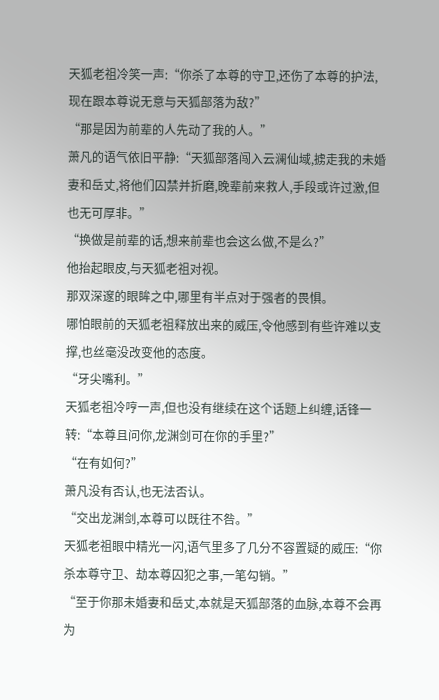天狐老祖冷笑一声:“你杀了本尊的守卫,还伤了本尊的护法,现在跟本尊说无意与天狐部落为敌?”
“那是因为前辈的人先动了我的人。”
萧凡的语气依旧平静:“天狐部落闯入云澜仙域,掳走我的未婚妻和岳丈,将他们囚禁并折磨,晚辈前来救人,手段或许过激,但也无可厚非。”
“换做是前辈的话,想来前辈也会这么做,不是么?”
他抬起眼皮,与天狐老祖对视。
那双深邃的眼眸之中,哪里有半点对于强者的畏惧。
哪怕眼前的天狐老祖释放出来的威压,令他感到有些许难以支撑,也丝毫没改变他的态度。
“牙尖嘴利。”
天狐老祖冷哼一声,但也没有继续在这个话题上纠缠,话锋一转:“本尊且问你,龙渊剑可在你的手里?”
“在有如何?”
萧凡没有否认,也无法否认。
“交出龙渊剑,本尊可以既往不咎。”
天狐老祖眼中精光一闪,语气里多了几分不容置疑的威压:“你杀本尊守卫、劫本尊囚犯之事,一笔勾销。”
“至于你那未婚妻和岳丈,本就是天狐部落的血脉,本尊不会再为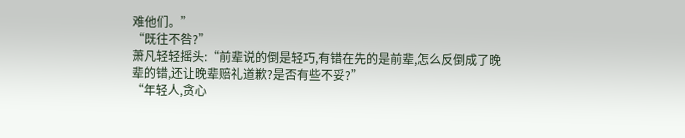难他们。”
“既往不咎?”
萧凡轻轻摇头:“前辈说的倒是轻巧,有错在先的是前辈,怎么反倒成了晚辈的错,还让晚辈赔礼道歉?是否有些不妥?”
“年轻人,贪心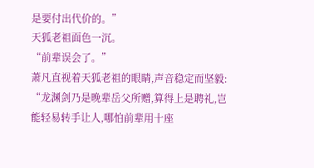是要付出代价的。”
天狐老祖面色一沉。
“前辈误会了。”
萧凡直视着天狐老祖的眼睛,声音稳定而坚毅:
“龙渊剑乃是晚辈岳父所赠,算得上是聘礼,岂能轻易转手让人,哪怕前辈用十座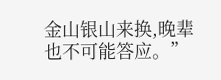金山银山来换,晚辈也不可能答应。”